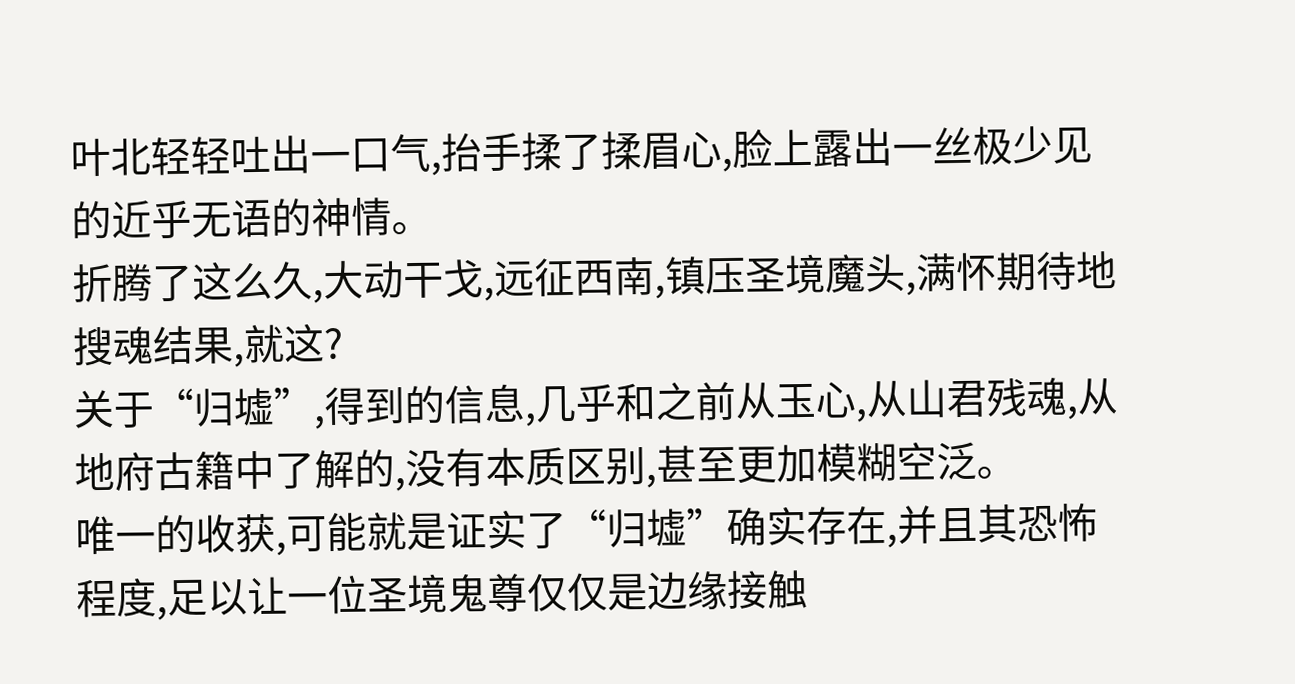叶北轻轻吐出一口气,抬手揉了揉眉心,脸上露出一丝极少见的近乎无语的神情。
折腾了这么久,大动干戈,远征西南,镇压圣境魔头,满怀期待地搜魂结果,就这?
关于“归墟”,得到的信息,几乎和之前从玉心,从山君残魂,从地府古籍中了解的,没有本质区别,甚至更加模糊空泛。
唯一的收获,可能就是证实了“归墟”确实存在,并且其恐怖程度,足以让一位圣境鬼尊仅仅是边缘接触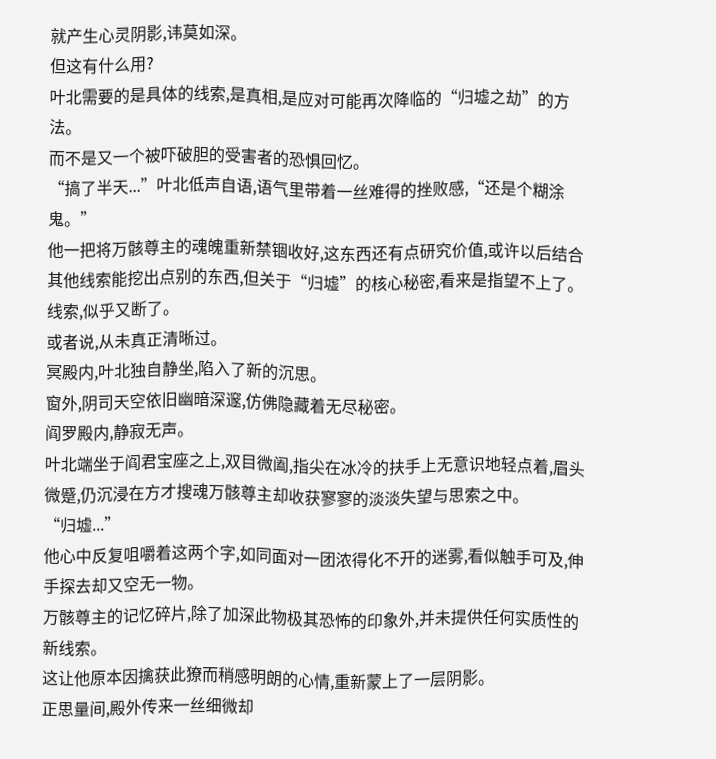就产生心灵阴影,讳莫如深。
但这有什么用?
叶北需要的是具体的线索,是真相,是应对可能再次降临的“归墟之劫”的方法。
而不是又一个被吓破胆的受害者的恐惧回忆。
“搞了半天...”叶北低声自语,语气里带着一丝难得的挫败感,“还是个糊涂鬼。”
他一把将万骸尊主的魂魄重新禁锢收好,这东西还有点研究价值,或许以后结合其他线索能挖出点别的东西,但关于“归墟”的核心秘密,看来是指望不上了。
线索,似乎又断了。
或者说,从未真正清晰过。
冥殿内,叶北独自静坐,陷入了新的沉思。
窗外,阴司天空依旧幽暗深邃,仿佛隐藏着无尽秘密。
阎罗殿内,静寂无声。
叶北端坐于阎君宝座之上,双目微阖,指尖在冰冷的扶手上无意识地轻点着,眉头微蹙,仍沉浸在方才搜魂万骸尊主却收获寥寥的淡淡失望与思索之中。
“归墟...”
他心中反复咀嚼着这两个字,如同面对一团浓得化不开的迷雾,看似触手可及,伸手探去却又空无一物。
万骸尊主的记忆碎片,除了加深此物极其恐怖的印象外,并未提供任何实质性的新线索。
这让他原本因擒获此獠而稍感明朗的心情,重新蒙上了一层阴影。
正思量间,殿外传来一丝细微却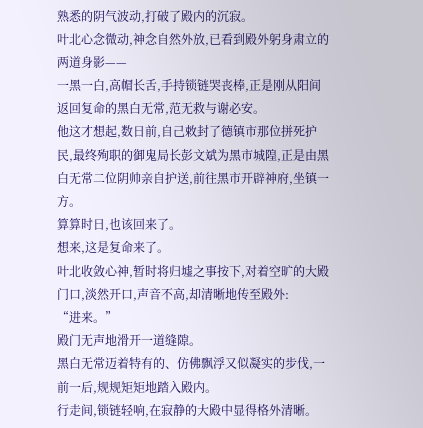熟悉的阴气波动,打破了殿内的沉寂。
叶北心念微动,神念自然外放,已看到殿外躬身肃立的两道身影——
一黑一白,高帽长舌,手持锁链哭丧棒,正是刚从阳间返回复命的黑白无常,范无救与谢必安。
他这才想起,数日前,自己敕封了德镇市那位拼死护民,最终殉职的御鬼局长彭文斌为黑市城隍,正是由黑白无常二位阴帅亲自护送,前往黑市开辟神府,坐镇一方。
算算时日,也该回来了。
想来,这是复命来了。
叶北收敛心神,暂时将归墟之事按下,对着空旷的大殿门口,淡然开口,声音不高,却清晰地传至殿外:
“进来。”
殿门无声地滑开一道缝隙。
黑白无常迈着特有的、仿佛飘浮又似凝实的步伐,一前一后,规规矩矩地踏入殿内。
行走间,锁链轻响,在寂静的大殿中显得格外清晰。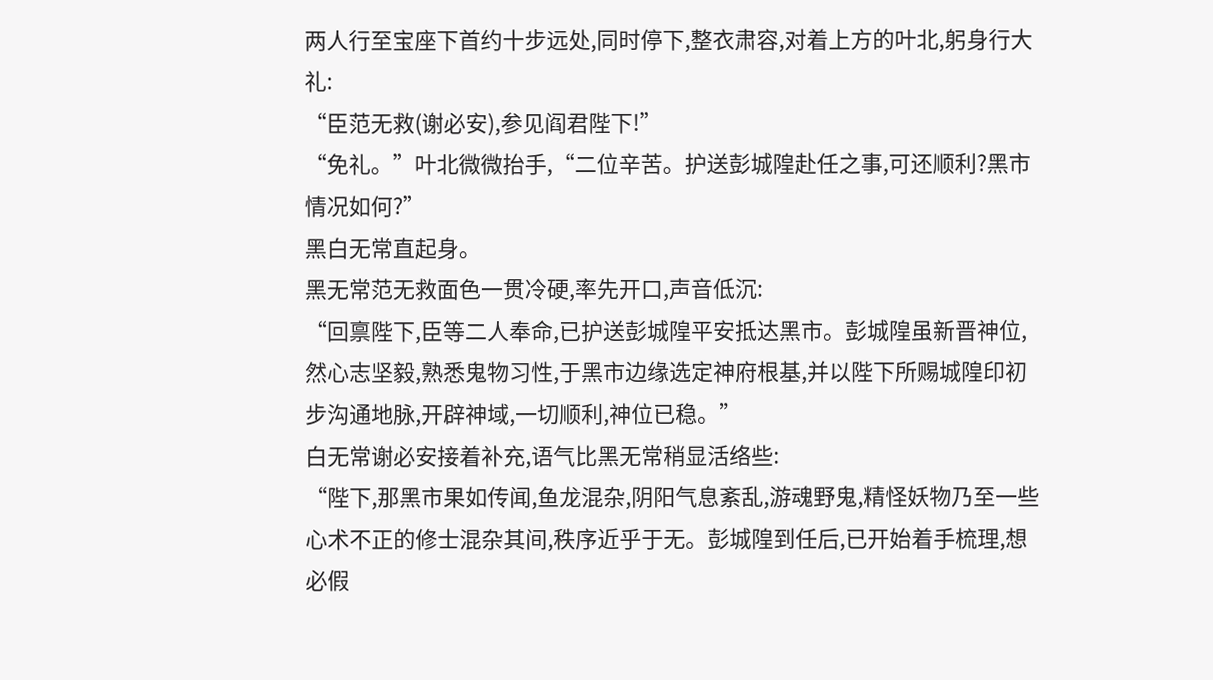两人行至宝座下首约十步远处,同时停下,整衣肃容,对着上方的叶北,躬身行大礼:
“臣范无救(谢必安),参见阎君陛下!”
“免礼。”叶北微微抬手,“二位辛苦。护送彭城隍赴任之事,可还顺利?黑市情况如何?”
黑白无常直起身。
黑无常范无救面色一贯冷硬,率先开口,声音低沉:
“回禀陛下,臣等二人奉命,已护送彭城隍平安抵达黑市。彭城隍虽新晋神位,然心志坚毅,熟悉鬼物习性,于黑市边缘选定神府根基,并以陛下所赐城隍印初步沟通地脉,开辟神域,一切顺利,神位已稳。”
白无常谢必安接着补充,语气比黑无常稍显活络些:
“陛下,那黑市果如传闻,鱼龙混杂,阴阳气息紊乱,游魂野鬼,精怪妖物乃至一些心术不正的修士混杂其间,秩序近乎于无。彭城隍到任后,已开始着手梳理,想必假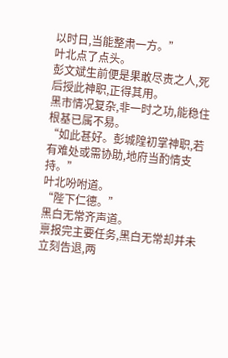以时日,当能整肃一方。”
叶北点了点头。
彭文斌生前便是果敢尽责之人,死后授此神职,正得其用。
黑市情况复杂,非一时之功,能稳住根基已属不易。
“如此甚好。彭城隍初掌神职,若有难处或需协助,地府当酌情支持。”
叶北吩咐道。
“陛下仁德。”
黑白无常齐声道。
禀报完主要任务,黑白无常却并未立刻告退,两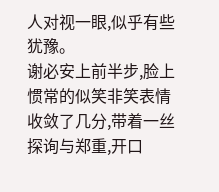人对视一眼,似乎有些犹豫。
谢必安上前半步,脸上惯常的似笑非笑表情收敛了几分,带着一丝探询与郑重,开口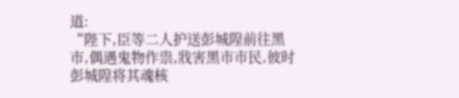道:
“陛下,臣等二人护送彭城隍前往黑市,偶遇鬼物作祟,戕害黑市市民,彼时彭城隍将其魂核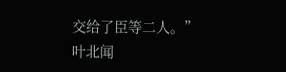交给了臣等二人。”
叶北闻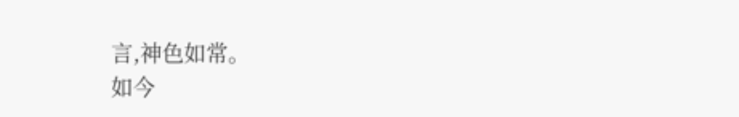言,神色如常。
如今